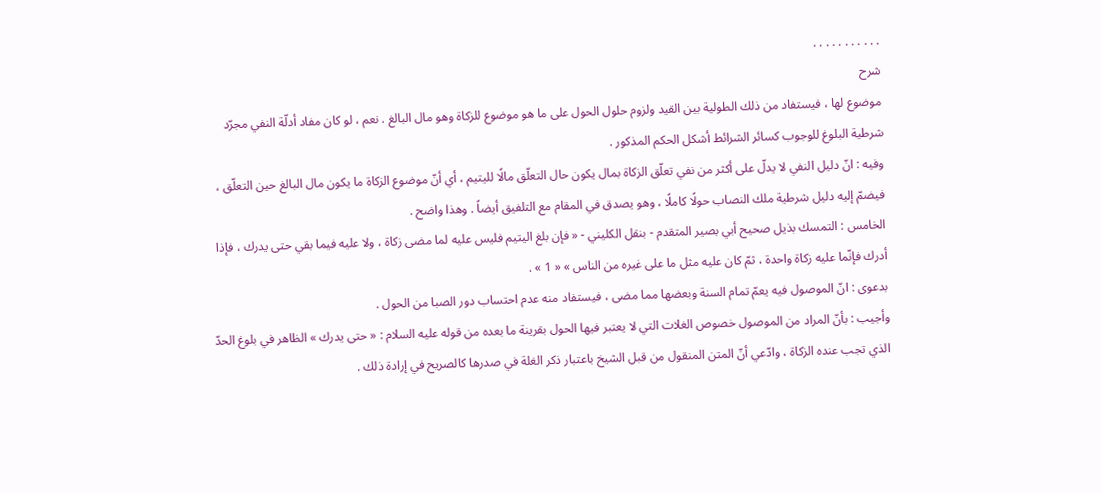. . . . . . . . . . .
شرح
موضوع لها ، فيستفاد من ذلك الطولية بين القيد ولزوم حلول الحول على ما هو موضوع للزكاة وهو مال البالغ . نعم ، لو كان مفاد أدلّة النفي مجرّد شرطية البلوغ للوجوب كسائر الشرائط أشكل الحكم المذكور .
وفيه : انّ دليل النفي لا يدلّ على أكثر من نفي تعلّق الزكاة بمال يكون حال التعلّق مالًا لليتيم ، أي أنّ موضوع الزكاة ما يكون مال البالغ حين التعلّق ، فيضمّ إليه دليل شرطية ملك النصاب حولًا كاملًا ، وهو يصدق في المقام مع التلفيق أيضاً . وهذا واضح .
الخامس : التمسك بذيل صحيح أبي بصير المتقدم - بنقل الكليني - « فإن بلغ اليتيم فليس عليه لما مضى زكاة ، ولا عليه فيما بقي حتى يدرك ، فإذا أدرك فإنّما عليه زكاة واحدة ، ثمّ كان عليه مثل ما على غيره من الناس » « 1 » .
بدعوى : انّ الموصول فيه يعمّ تمام السنة وبعضها مما مضى ، فيستفاد منه عدم احتساب دور الصبا من الحول .
وأجيب : بأنّ المراد من الموصول خصوص الغلات التي لا يعتبر فيها الحول بقرينة ما بعده من قوله عليه السلام : « حتى يدرك » الظاهر في بلوغ الحدّ الذي تجب عنده الزكاة ، وادّعي أنّ المتن المنقول من قبل الشيخ باعتبار ذكر الغلة في صدرها كالصريح في إرادة ذلك .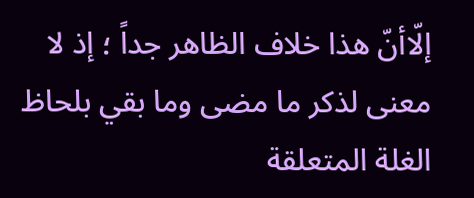إلّاأنّ هذا خلاف الظاهر جداً ؛ إذ لا معنى لذكر ما مضى وما بقي بلحاظ الغلة المتعلقة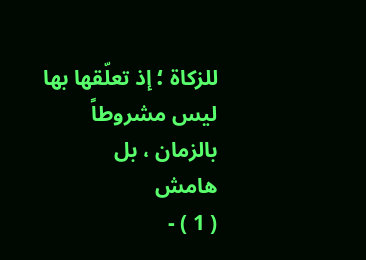للزكاة ؛ إذ تعلّقها بها ليس مشروطاً بالزمان ، بل
هامش
( 1 ) -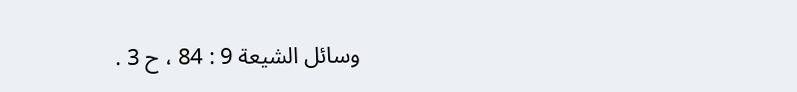وسائل الشيعة 9 : 84 ، ح 3 .